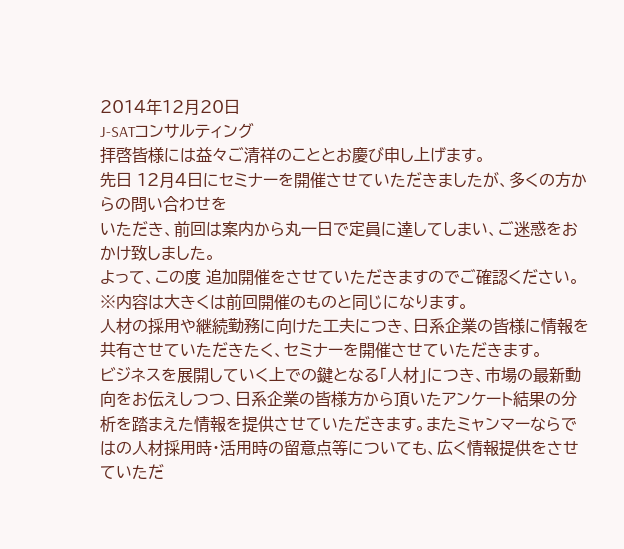2014年12月20日
J-SATコンサルティング
拝啓皆様には益々ご清祥のこととお慶び申し上げます。
先日 12月4日にセミナーを開催させていただきましたが、多くの方からの問い合わせを
いただき、前回は案内から丸一日で定員に達してしまい、ご迷惑をおかけ致しました。
よって、この度 追加開催をさせていただきますのでご確認ください。
※内容は大きくは前回開催のものと同じになります。
人材の採用や継続勤務に向けた工夫につき、日系企業の皆様に情報を共有させていただきたく、セミナーを開催させていただきます。
ビジネスを展開していく上での鍵となる「人材」につき、市場の最新動向をお伝えしつつ、日系企業の皆様方から頂いたアンケート結果の分析を踏まえた情報を提供させていただきます。またミャンマーならではの人材採用時・活用時の留意点等についても、広く情報提供をさせていただ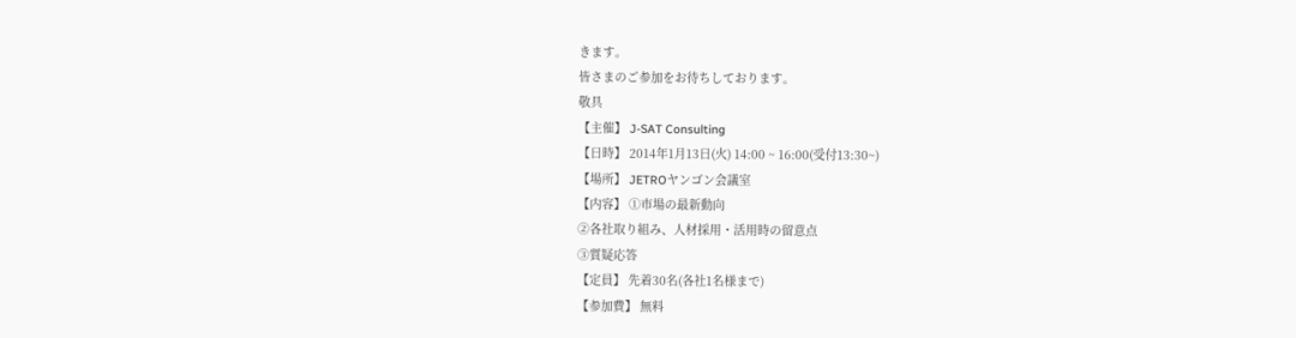きます。
皆さまのご参加をお待ちしております。
敬具
【主催】 J-SAT Consulting
【日時】 2014年1月13日(火) 14:00 ~ 16:00(受付13:30~)
【場所】 JETROヤンゴン会議室
【内容】 ①市場の最新動向
②各社取り組み、人材採用・活用時の留意点
③質疑応答
【定員】 先着30名(各社1名様まで)
【参加費】 無料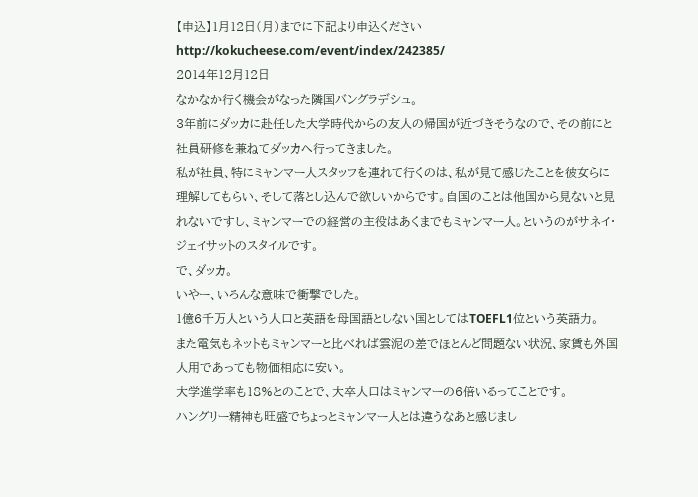【申込】1月12日(月)までに下記より申込ください
http://kokucheese.com/event/index/242385/
2014年12月12日
なかなか行く機会がなった隣国バングラデシュ。
3年前にダッカに赴任した大学時代からの友人の帰国が近づきそうなので、その前にと社員研修を兼ねてダッカへ行ってきました。
私が社員、特にミャンマー人スタッフを連れて行くのは、私が見て感じたことを彼女らに理解してもらい、そして落とし込んで欲しいからです。自国のことは他国から見ないと見れないですし、ミャンマーでの経営の主役はあくまでもミャンマー人。というのがサネイ・ジェイサットのスタイルです。
で、ダッカ。
いやー、いろんな意味で衝撃でした。
1億6千万人という人口と英語を母国語としない国としてはTOEFL1位という英語力。
また電気もネットもミャンマーと比べれば雲泥の差でほとんど問題ない状況、家賃も外国人用であっても物価相応に安い。
大学進学率も18%とのことで、大卒人口はミャンマーの6倍いるってことです。
ハングリー精神も旺盛でちょっとミャンマー人とは違うなあと感じまし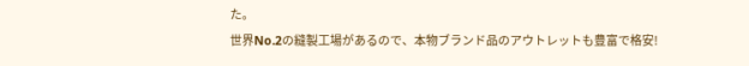た。
世界No.2の縫製工場があるので、本物ブランド品のアウトレットも豊富で格安!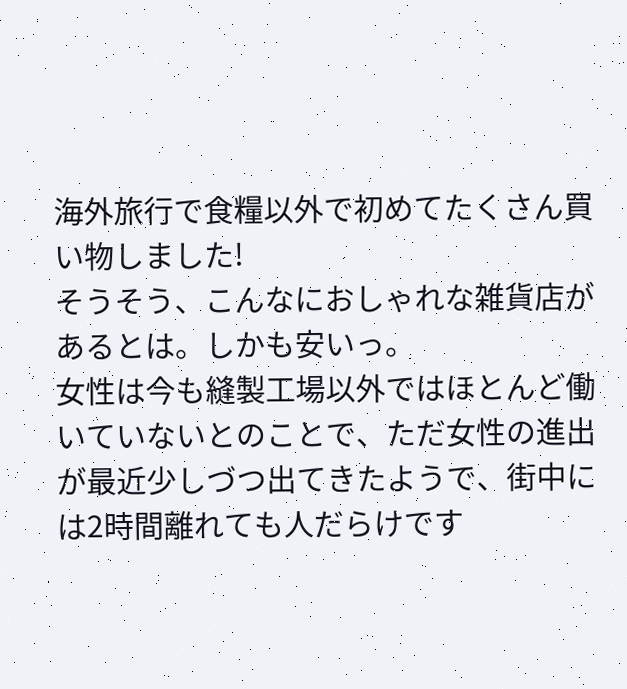海外旅行で食糧以外で初めてたくさん買い物しました!
そうそう、こんなにおしゃれな雑貨店があるとは。しかも安いっ。
女性は今も縫製工場以外ではほとんど働いていないとのことで、ただ女性の進出が最近少しづつ出てきたようで、街中には2時間離れても人だらけです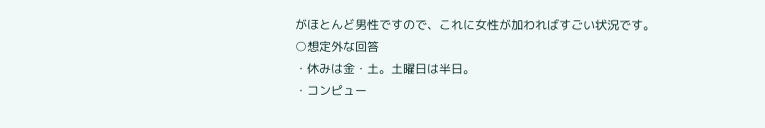がほとんど男性ですので、これに女性が加わればすごい状況です。
○想定外な回答
・休みは金・土。土曜日は半日。
・コンピュー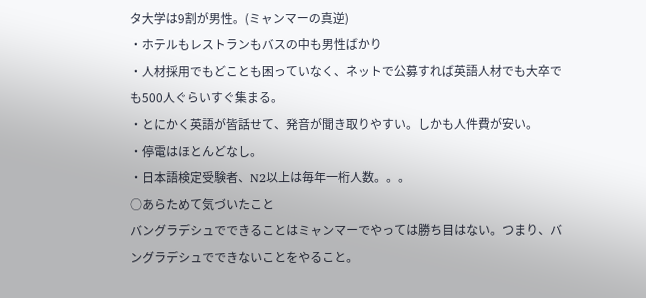タ大学は9割が男性。(ミャンマーの真逆)
・ホテルもレストランもバスの中も男性ばかり
・人材採用でもどことも困っていなく、ネットで公募すれば英語人材でも大卒でも500人ぐらいすぐ集まる。
・とにかく英語が皆話せて、発音が聞き取りやすい。しかも人件費が安い。
・停電はほとんどなし。
・日本語検定受験者、N2以上は毎年一桁人数。。。
○あらためて気づいたこと
バングラデシュでできることはミャンマーでやっては勝ち目はない。つまり、バングラデシュでできないことをやること。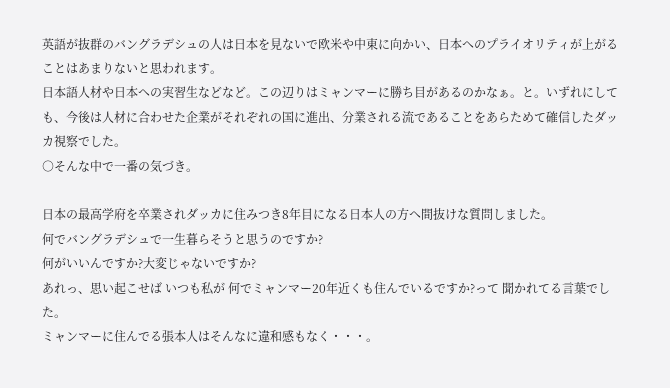英語が抜群のバングラデシュの人は日本を見ないで欧米や中東に向かい、日本へのプライオリティが上がることはあまりないと思われます。
日本語人材や日本への実習生などなど。この辺りはミャンマーに勝ち目があるのかなぁ。と。いずれにしても、今後は人材に合わせた企業がそれぞれの国に進出、分業される流であることをあらためて確信したダッカ視察でした。
○そんな中で一番の気づき。

日本の最高学府を卒業されダッカに住みつき8年目になる日本人の方へ間抜けな質問しました。
何でバングラデシュで一生暮らそうと思うのですか?
何がいいんですか?大変じゃないですか?
あれっ、思い起こせば いつも私が 何でミャンマー20年近くも住んでいるですか?って 聞かれてる言葉でした。
ミャンマーに住んでる張本人はそんなに違和感もなく・・・。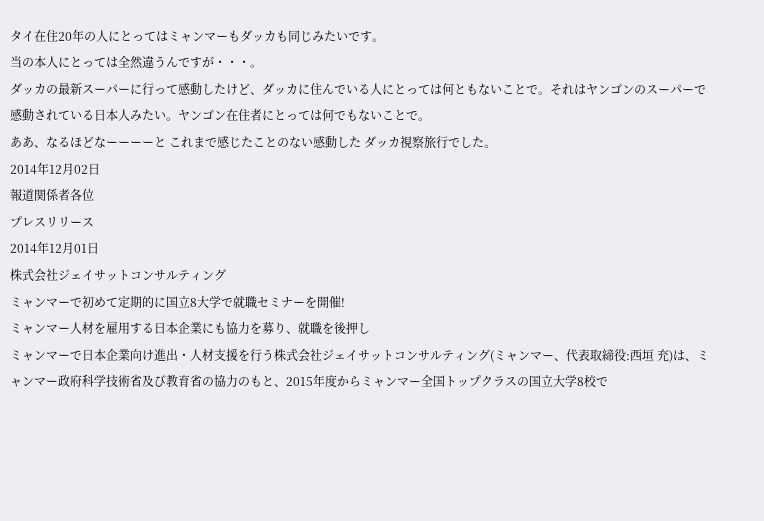タイ在住20年の人にとってはミャンマーもダッカも同じみたいです。
当の本人にとっては全然違うんですが・・・。
ダッカの最新スーパーに行って感動したけど、ダッカに住んでいる人にとっては何ともないことで。それはヤンゴンのスーパーで感動されている日本人みたい。ヤンゴン在住者にとっては何でもないことで。
ああ、なるほどなーーーーと これまで感じたことのない感動した ダッカ視察旅行でした。
2014年12月02日
報道関係者各位
プレスリリース
2014年12月01日
株式会社ジェイサットコンサルティング
ミャンマーで初めて定期的に国立8大学で就職セミナーを開催!
ミャンマー人材を雇用する日本企業にも協力を募り、就職を後押し
ミャンマーで日本企業向け進出・人材支援を行う株式会社ジェイサットコンサルティング(ミャンマー、代表取締役:西垣 充)は、ミャンマー政府科学技術省及び教育省の協力のもと、2015年度からミャンマー全国トップクラスの国立大学8校で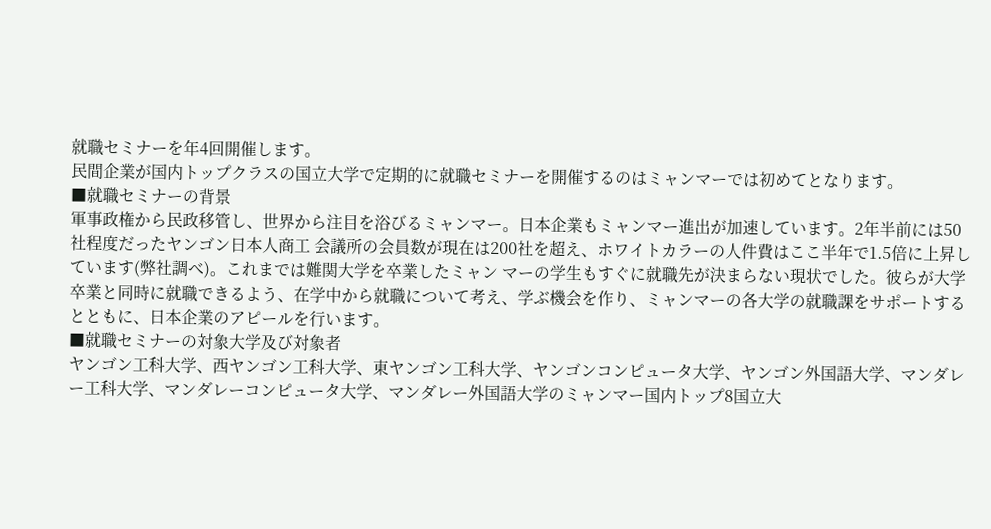就職セミナーを年4回開催します。
民間企業が国内トップクラスの国立大学で定期的に就職セミナーを開催するのはミャンマーでは初めてとなります。
■就職セミナーの背景
軍事政権から民政移管し、世界から注目を浴びるミャンマー。日本企業もミャンマー進出が加速しています。2年半前には50社程度だったヤンゴン日本人商工 会議所の会員数が現在は200社を超え、ホワイトカラーの人件費はここ半年で1.5倍に上昇しています(弊社調べ)。これまでは難関大学を卒業したミャン マーの学生もすぐに就職先が決まらない現状でした。彼らが大学卒業と同時に就職できるよう、在学中から就職について考え、学ぶ機会を作り、ミャンマーの各大学の就職課をサポートするとともに、日本企業のアピールを行います。
■就職セミナーの対象大学及び対象者
ヤンゴン工科大学、西ヤンゴン工科大学、東ヤンゴン工科大学、ヤンゴンコンピュータ大学、ヤンゴン外国語大学、マンダレー工科大学、マンダレーコンピュータ大学、マンダレー外国語大学のミャンマー国内トップ8国立大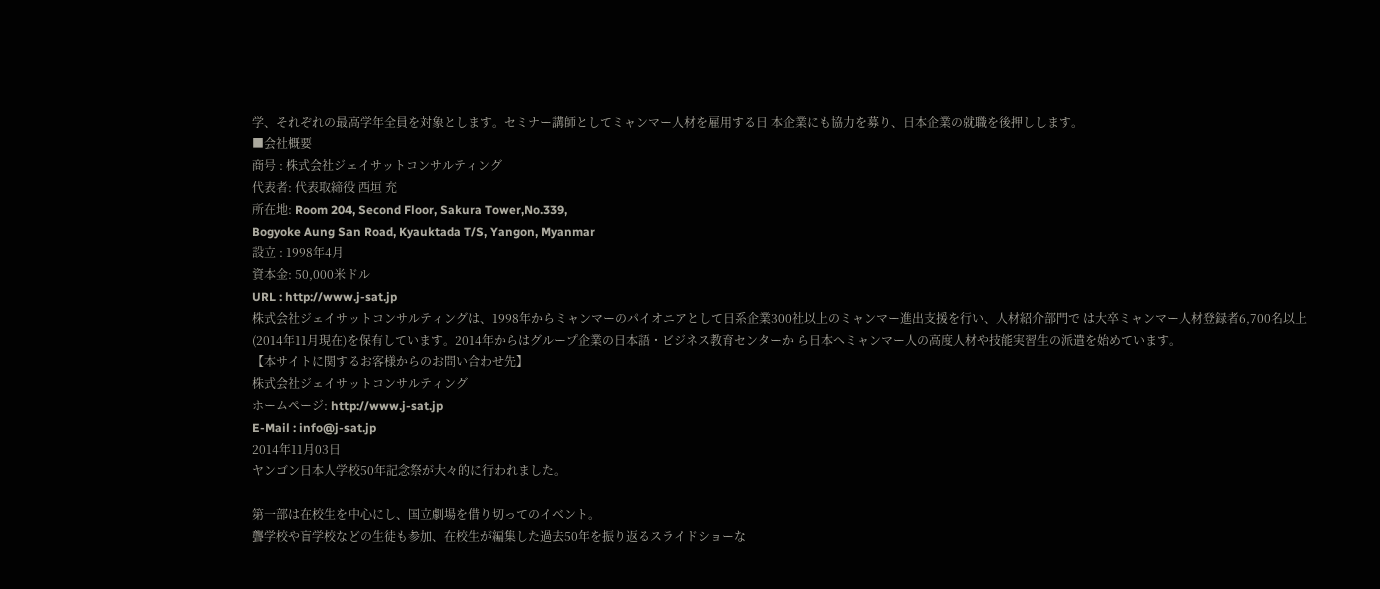学、それぞれの最高学年全員を対象とします。セミナー講師としてミャンマー人材を雇用する日 本企業にも協力を募り、日本企業の就職を後押しします。
■会社概要
商号 : 株式会社ジェイサットコンサルティング
代表者: 代表取締役 西垣 充
所在地: Room 204, Second Floor, Sakura Tower,No.339,
Bogyoke Aung San Road, Kyauktada T/S, Yangon, Myanmar
設立 : 1998年4月
資本金: 50,000米ドル
URL : http://www.j-sat.jp
株式会社ジェイサットコンサルティングは、1998年からミャンマーのパイオニアとして日系企業300社以上のミャンマー進出支援を行い、人材紹介部門で は大卒ミャンマー人材登録者6,700名以上(2014年11月現在)を保有しています。2014年からはグループ企業の日本語・ビジネス教育センターか ら日本へミャンマー人の高度人材や技能実習生の派遣を始めています。
【本サイトに関するお客様からのお問い合わせ先】
株式会社ジェイサットコンサルティング
ホームページ: http://www.j-sat.jp
E-Mail : info@j-sat.jp
2014年11月03日
ヤンゴン日本人学校50年記念祭が大々的に行われました。

第一部は在校生を中心にし、国立劇場を借り切ってのイベント。
聾学校や盲学校などの生徒も参加、在校生が編集した過去50年を振り返るスライドショーな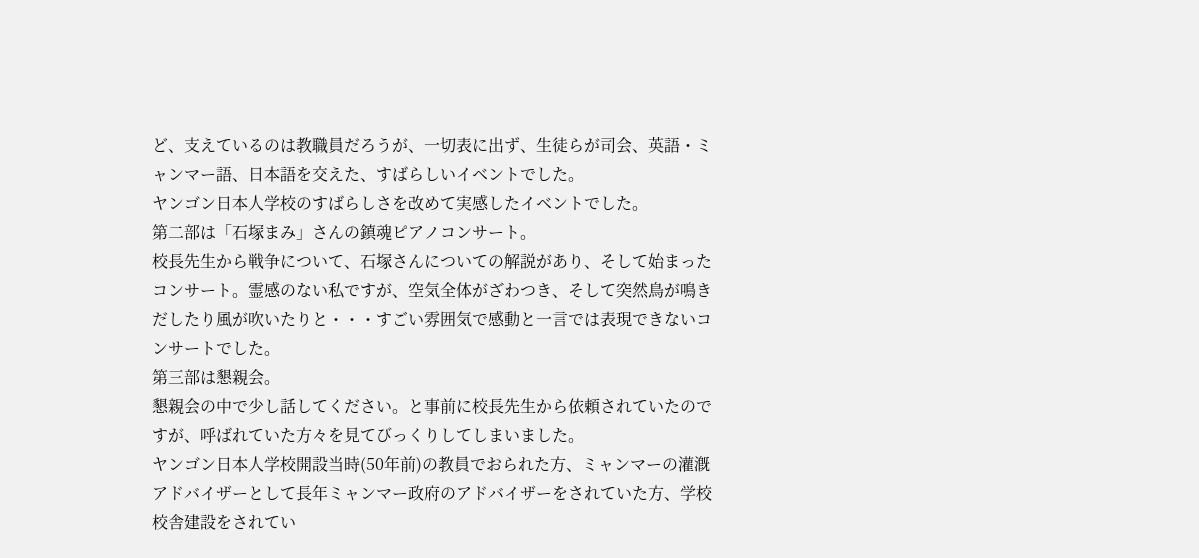ど、支えているのは教職員だろうが、一切表に出ず、生徒らが司会、英語・ミャンマー語、日本語を交えた、すばらしいイベントでした。
ヤンゴン日本人学校のすばらしさを改めて実感したイベントでした。
第二部は「石塚まみ」さんの鎮魂ピアノコンサート。
校長先生から戦争について、石塚さんについての解説があり、そして始まったコンサート。霊感のない私ですが、空気全体がざわつき、そして突然鳥が鳴きだしたり風が吹いたりと・・・すごい雰囲気で感動と一言では表現できないコンサートでした。
第三部は懇親会。
懇親会の中で少し話してください。と事前に校長先生から依頼されていたのですが、呼ばれていた方々を見てびっくりしてしまいました。
ヤンゴン日本人学校開設当時(50年前)の教員でおられた方、ミャンマーの灌漑アドバイザーとして長年ミャンマー政府のアドバイザーをされていた方、学校校舎建設をされてい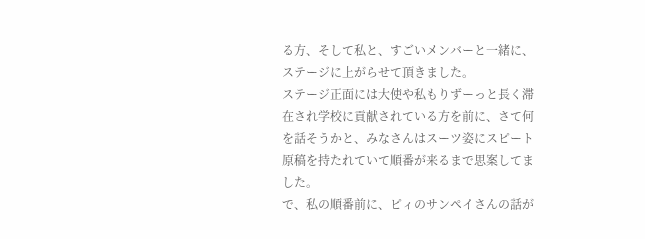る方、そして私と、すごいメンバーと一緒に、ステージに上がらせて頂きました。
ステージ正面には大使や私もりずーっと長く滞在され学校に貢献されている方を前に、さて何を話そうかと、みなさんはスーツ姿にスピート原稿を持たれていて順番が来るまで思案してました。
で、私の順番前に、ピィのサンペイさんの話が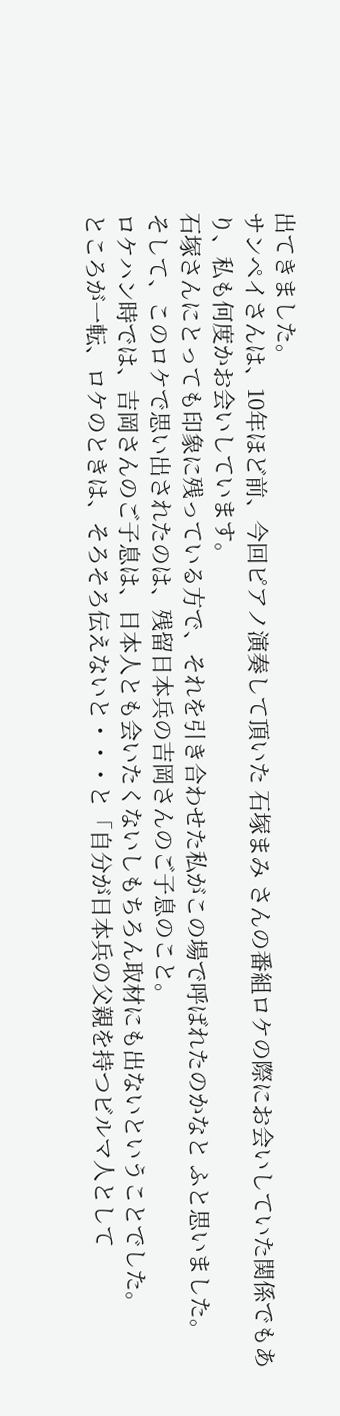出てきました。
サンペイさんは、10年ほど前、今回ピアノ演奏して頂いた 石塚まみ さんの番組ロケの際にお会いしていた関係でもあり、私も何度かお会いしています。
石塚さんにとっても印象に残っている方で、それを引き合わせた私がこの場で呼ばれたのかなと ふと思いました。
そして、このロケで思い出されたのは、残留日本兵の吉岡さんのご子息のこと。
ロケハン時では、吉岡さんのご子息は、日本人とも会いたくないしもちろん取材にも出ないということでした。
ところが一転、ロケのときは、そろそろ伝えないと・・・と「自分が日本兵の父親を持つビルマ人として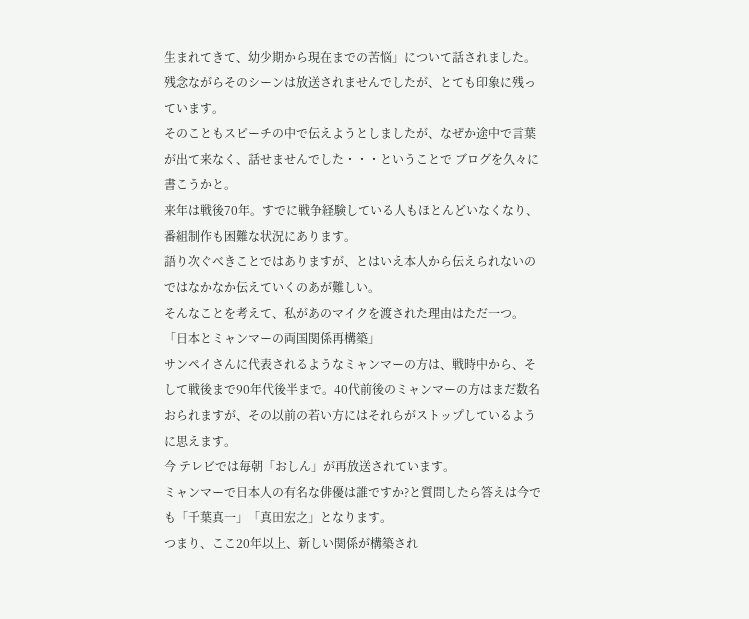生まれてきて、幼少期から現在までの苦悩」について話されました。
残念ながらそのシーンは放送されませんでしたが、とても印象に残っています。
そのこともスピーチの中で伝えようとしましたが、なぜか途中で言葉が出て来なく、話せませんでした・・・ということで ブログを久々に書こうかと。
来年は戦後70年。すでに戦争経験している人もほとんどいなくなり、番組制作も困難な状況にあります。
語り次ぐべきことではありますが、とはいえ本人から伝えられないのではなかなか伝えていくのあが難しい。
そんなことを考えて、私があのマイクを渡された理由はただ一つ。
「日本とミャンマーの両国関係再構築」
サンペイさんに代表されるようなミャンマーの方は、戦時中から、そして戦後まで90年代後半まで。40代前後のミャンマーの方はまだ数名おられますが、その以前の若い方にはそれらがストップしているように思えます。
今 テレビでは毎朝「おしん」が再放送されています。
ミャンマーで日本人の有名な俳優は誰ですか?と質問したら答えは今でも「千葉真一」「真田宏之」となります。
つまり、ここ20年以上、新しい関係が構築され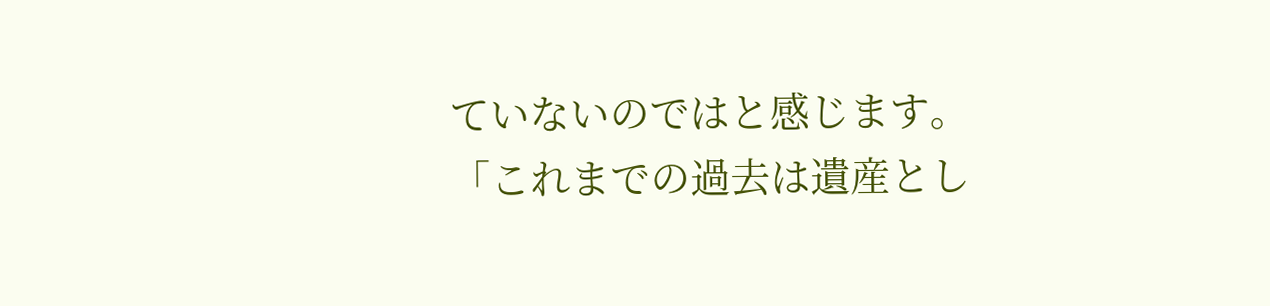ていないのではと感じます。
「これまでの過去は遺産とし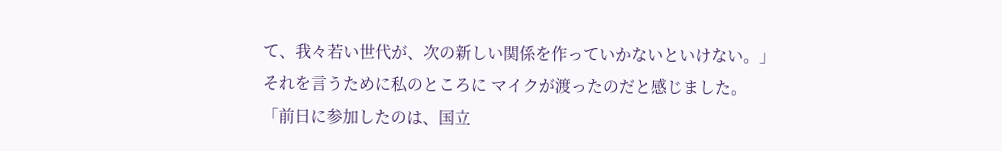て、我々若い世代が、次の新しい関係を作っていかないといけない。」
それを言うために私のところに マイクが渡ったのだと感じました。
「前日に参加したのは、国立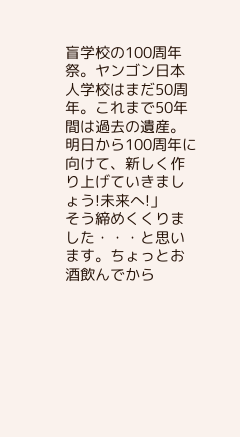盲学校の100周年祭。ヤンゴン日本人学校はまだ50周年。これまで50年間は過去の遺産。明日から100周年に向けて、新しく作り上げていきましょう!未来へ!」
そう締めくくりました・・・と思います。ちょっとお酒飲んでから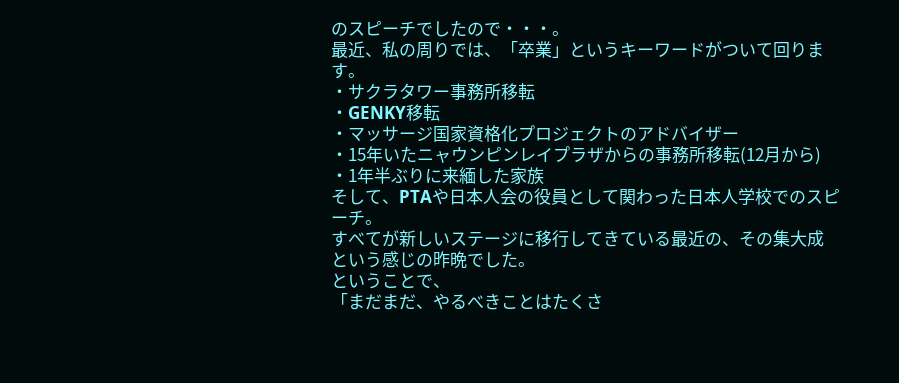のスピーチでしたので・・・。
最近、私の周りでは、「卒業」というキーワードがついて回ります。
・サクラタワー事務所移転
・GENKY移転
・マッサージ国家資格化プロジェクトのアドバイザー
・15年いたニャウンピンレイプラザからの事務所移転(12月から)
・1年半ぶりに来緬した家族
そして、PTAや日本人会の役員として関わった日本人学校でのスピーチ。
すべてが新しいステージに移行してきている最近の、その集大成という感じの昨晩でした。
ということで、
「まだまだ、やるべきことはたくさ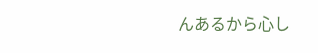んあるから心し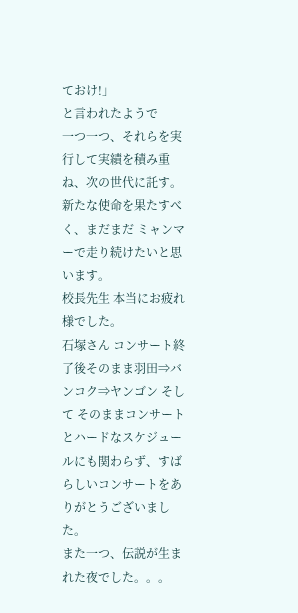ておけ!」
と言われたようで
一つ一つ、それらを実行して実績を積み重ね、次の世代に託す。
新たな使命を果たすべく、まだまだ ミャンマーで走り続けたいと思います。
校長先生 本当にお疲れ様でした。
石塚さん コンサート終了後そのまま羽田⇒バンコク⇒ヤンゴン そして そのままコンサートとハードなスケジュールにも関わらず、すばらしいコンサートをありがとうございました。
また一つ、伝説が生まれた夜でした。。。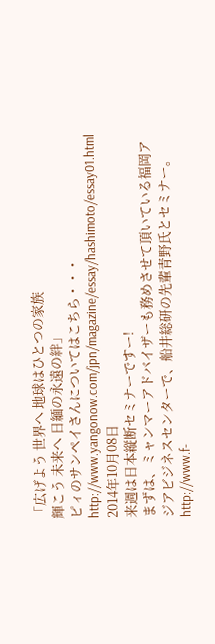「広げよう 世界へ 地球はひとつの家族
輝こう 未来へ 日緬の永遠の絆」
ピィのサンペイさんについてはこちら・・・
http://www.yangonow.com/jpn/magazine/essay/hashimoto/essay01.html
2014年10月08日
来週は日本縦断セミナーですー!
まずは、ミャンマーアドバイザーも務めさせて頂いている福岡アジアビジネスセンターで、船井総研の先輩青野氏とセミナー。
http://www.f-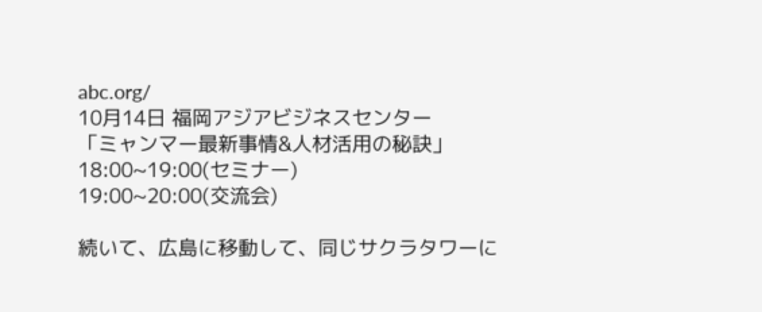abc.org/
10月14日 福岡アジアビジネスセンター
「ミャンマー最新事情&人材活用の秘訣」
18:00~19:00(セミナー)
19:00~20:00(交流会)

続いて、広島に移動して、同じサクラタワーに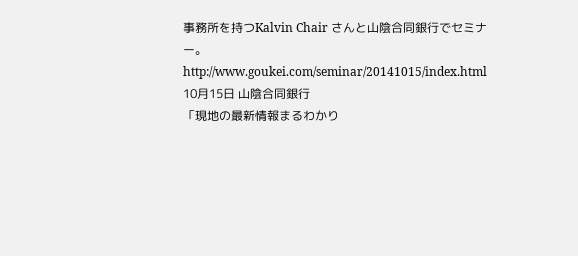事務所を持つKalvin Chair さんと山陰合同銀行でセミナー。
http://www.goukei.com/seminar/20141015/index.html
10月15日 山陰合同銀行
「現地の最新情報まるわかり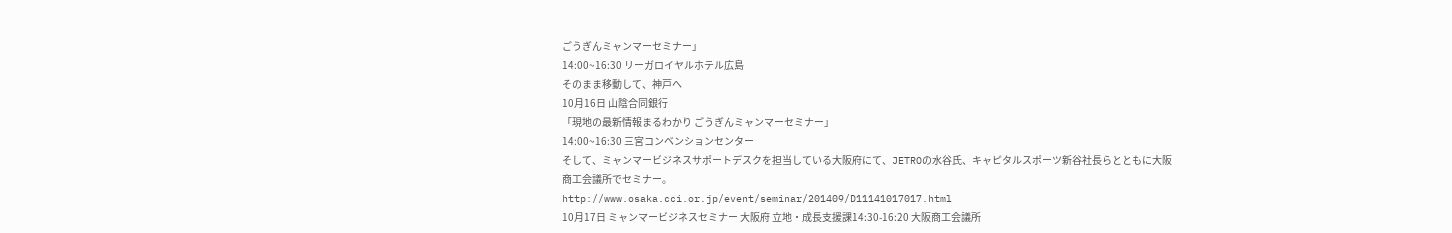ごうぎんミャンマーセミナー」
14:00~16:30 リーガロイヤルホテル広島
そのまま移動して、神戸へ
10月16日 山陰合同銀行
「現地の最新情報まるわかり ごうぎんミャンマーセミナー」
14:00~16:30 三宮コンベンションセンター
そして、ミャンマービジネスサポートデスクを担当している大阪府にて、JETROの水谷氏、キャピタルスポーツ新谷社長らとともに大阪商工会議所でセミナー。
http://www.osaka.cci.or.jp/event/seminar/201409/D11141017017.html
10月17日 ミャンマービジネスセミナー 大阪府 立地・成長支援課14:30-16:20 大阪商工会議所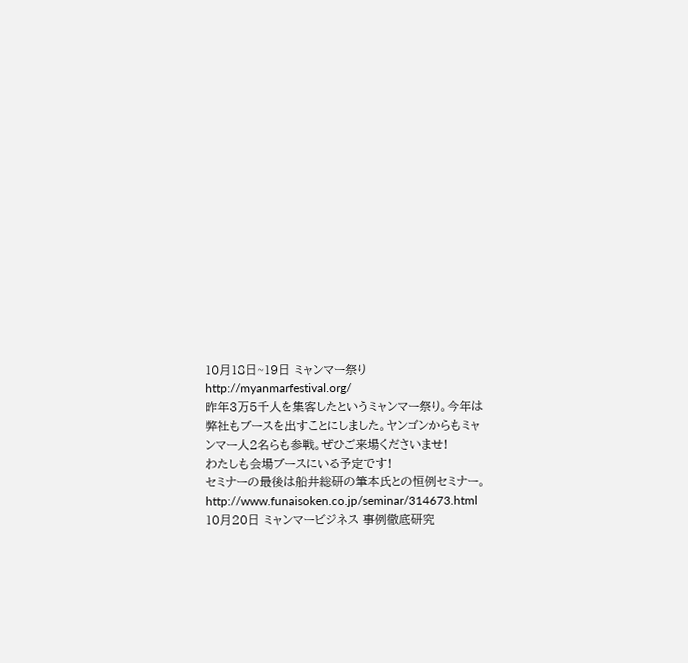10月18日~19日 ミャンマー祭り
http://myanmarfestival.org/
昨年3万5千人を集客したというミャンマー祭り。今年は弊社もブースを出すことにしました。ヤンゴンからもミャンマー人2名らも参戦。ぜひご来場くださいませ!
わたしも会場ブースにいる予定です!
セミナーの最後は船井総研の筆本氏との恒例セミナー。
http://www.funaisoken.co.jp/seminar/314673.html
10月20日 ミャンマービジネス 事例徹底研究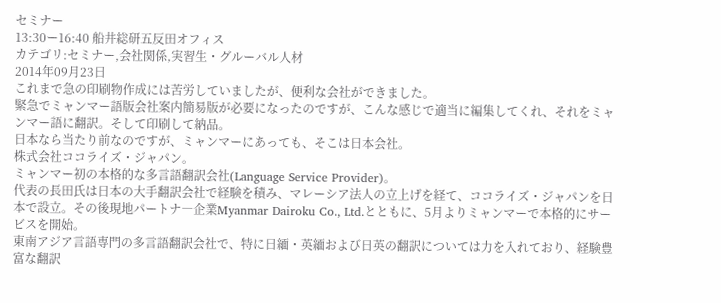セミナー
13:30ー16:40 船井総研五反田オフィス
カテゴリ:セミナー,会社関係,実習生・グルーバル人材
2014年09月23日
これまで急の印刷物作成には苦労していましたが、便利な会社ができました。
緊急でミャンマー語版会社案内簡易版が必要になったのですが、こんな感じで適当に編集してくれ、それをミャンマー語に翻訳。そして印刷して納品。
日本なら当たり前なのですが、ミャンマーにあっても、そこは日本会社。
株式会社ココライズ・ジャパン。
ミャンマー初の本格的な多言語翻訳会社(Language Service Provider)。
代表の長田氏は日本の大手翻訳会社で経験を積み、マレーシア法人の立上げを経て、ココライズ・ジャパンを日本で設立。その後現地パートナ―企業Myanmar Dairoku Co., Ltd.とともに、5月よりミャンマーで本格的にサービスを開始。
東南アジア言語専門の多言語翻訳会社で、特に日緬・英緬および日英の翻訳については力を入れており、経験豊富な翻訳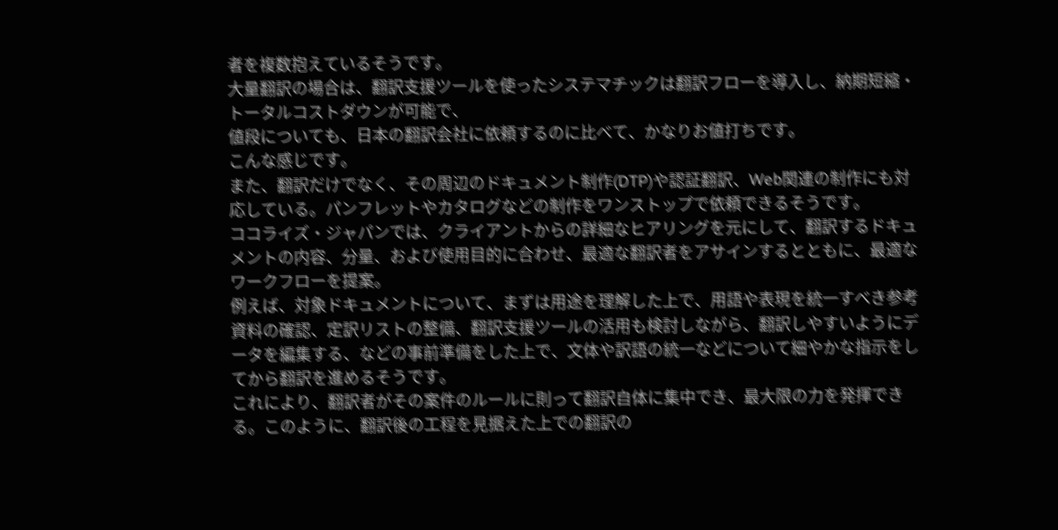者を複数抱えているそうです。
大量翻訳の場合は、翻訳支援ツールを使ったシステマチックは翻訳フローを導入し、納期短縮・トータルコストダウンが可能で、
値段についても、日本の翻訳会社に依頼するのに比べて、かなりお値打ちです。
こんな感じです。
また、翻訳だけでなく、その周辺のドキュメント制作(DTP)や認証翻訳、Web関連の制作にも対応している。パンフレットやカタログなどの制作をワンストップで依頼できるそうです。
ココライズ・ジャパンでは、クライアントからの詳細なヒアリングを元にして、翻訳するドキュメントの内容、分量、および使用目的に合わせ、最適な翻訳者をアサインするとともに、最適なワークフローを提案。
例えば、対象ドキュメントについて、まずは用途を理解した上で、用語や表現を統一すべき参考資料の確認、定訳リストの整備、翻訳支援ツールの活用も検討しながら、翻訳しやすいようにデータを編集する、などの事前準備をした上で、文体や訳語の統一などについて細やかな指示をしてから翻訳を進めるそうです。
これにより、翻訳者がその案件のルールに則って翻訳自体に集中でき、最大限の力を発揮できる。このように、翻訳後の工程を見据えた上での翻訳の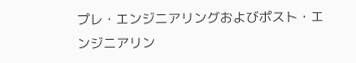プレ・エンジニアリングおよびポスト・エンジニアリン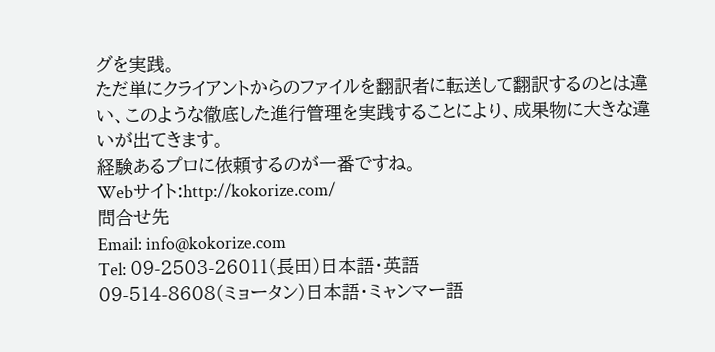グを実践。
ただ単にクライアントからのファイルを翻訳者に転送して翻訳するのとは違い、このような徹底した進行管理を実践することにより、成果物に大きな違いが出てきます。
経験あるプロに依頼するのが一番ですね。
Webサイト:http://kokorize.com/
問合せ先
Email: info@kokorize.com
Tel: 09-2503-26011(長田)日本語・英語
09-514-8608(ミョータン)日本語・ミャンマー語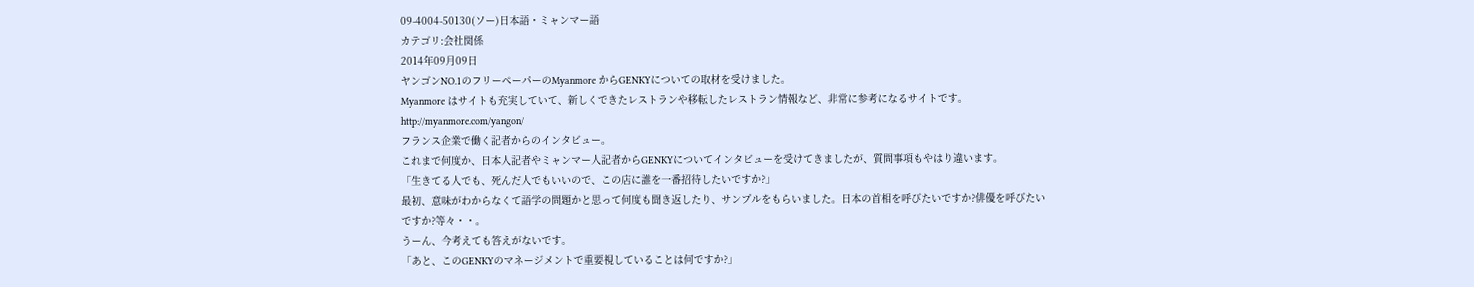09-4004-50130(ソー)日本語・ミャンマー語
カテゴリ:会社関係
2014年09月09日
ヤンゴンNO.1のフリーペーパーのMyanmore からGENKYについての取材を受けました。
Myanmore はサイトも充実していて、新しくできたレストランや移転したレストラン情報など、非常に参考になるサイトです。
http://myanmore.com/yangon/
フランス企業で働く記者からのインタビュー。
これまで何度か、日本人記者やミャンマー人記者からGENKYについてインタビューを受けてきましたが、質問事項もやはり違います。
「生きてる人でも、死んだ人でもいいので、この店に誰を一番招待したいですか?」
最初、意味がわからなくて語学の問題かと思って何度も聞き返したり、サンプルをもらいました。日本の首相を呼びたいですか?俳優を呼びたいですか?等々・・。
うーん、今考えても答えがないです。
「あと、このGENKYのマネージメントで重要視していることは何ですか?」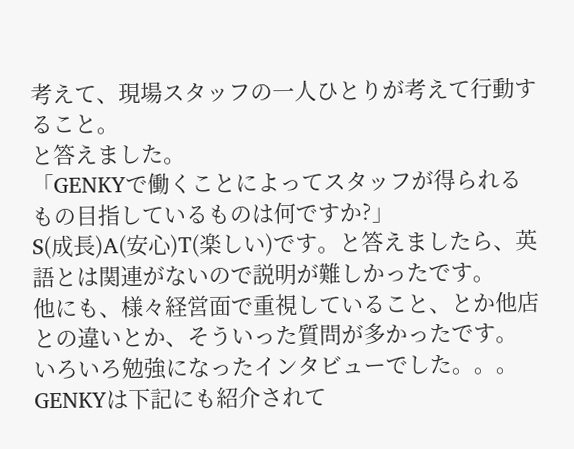考えて、現場スタッフの一人ひとりが考えて行動すること。
と答えました。
「GENKYで働くことによってスタッフが得られるもの目指しているものは何ですか?」
S(成長)A(安心)T(楽しい)です。と答えましたら、英語とは関連がないので説明が難しかったです。
他にも、様々経営面で重視していること、とか他店との違いとか、そういった質問が多かったです。
いろいろ勉強になったインタビューでした。。。
GENKYは下記にも紹介されて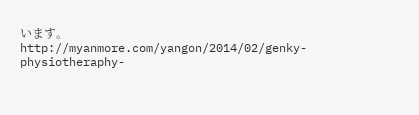います。
http://myanmore.com/yangon/2014/02/genky-physiotheraphy-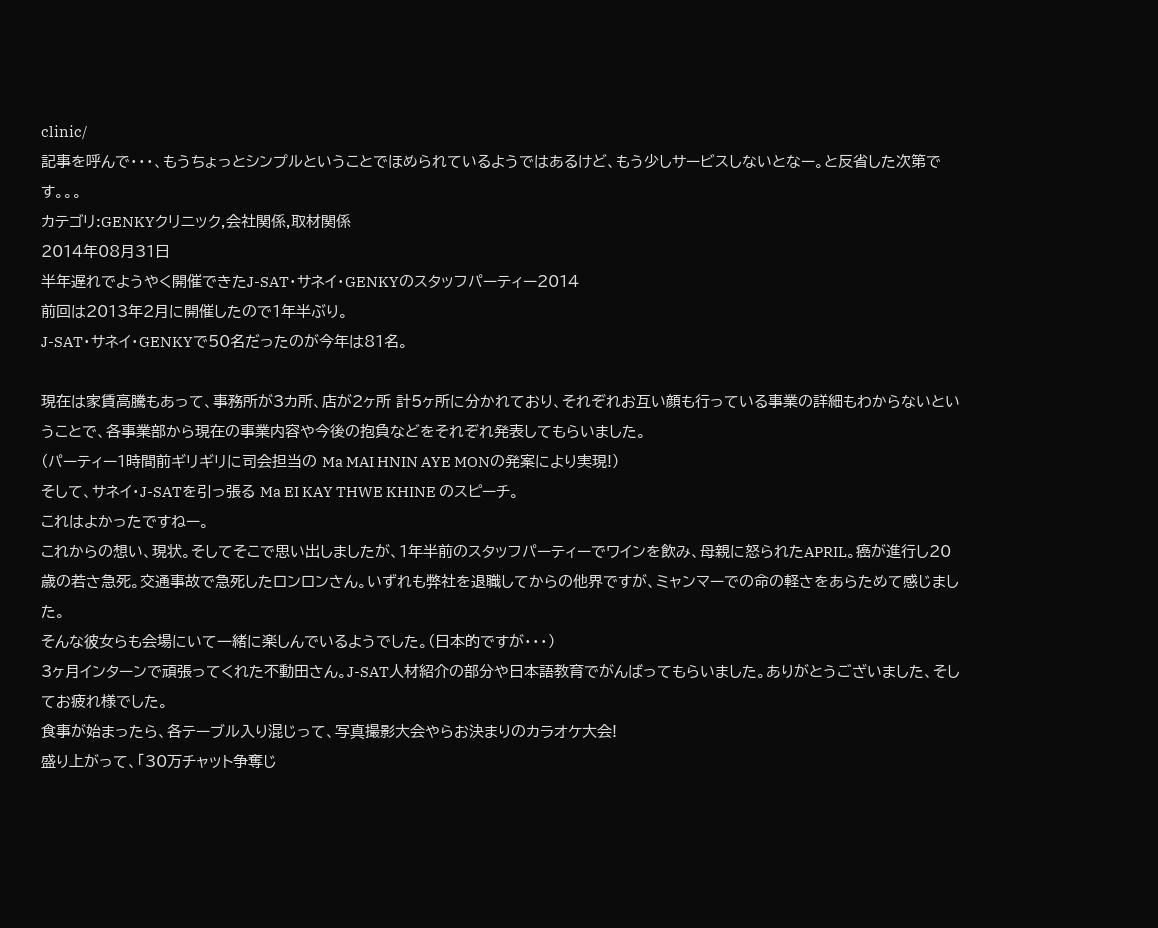clinic/
記事を呼んで・・・、もうちょっとシンプルということでほめられているようではあるけど、もう少しサービスしないとなー。と反省した次第です。。。
カテゴリ:GENKYクリニック,会社関係,取材関係
2014年08月31日
半年遅れでようやく開催できたJ-SAT・サネイ・GENKYのスタッフパーティー2014
前回は2013年2月に開催したので1年半ぶり。
J-SAT・サネイ・GENKYで50名だったのが今年は81名。

現在は家賃高騰もあって、事務所が3カ所、店が2ヶ所 計5ヶ所に分かれており、それぞれお互い顔も行っている事業の詳細もわからないということで、各事業部から現在の事業内容や今後の抱負などをそれぞれ発表してもらいました。
(パーティー1時間前ギリギリに司会担当の Ma MAI HNIN AYE MONの発案により実現!)
そして、サネイ・J-SATを引っ張る Ma EI KAY THWE KHINE のスピーチ。
これはよかったですねー。
これからの想い、現状。そしてそこで思い出しましたが、1年半前のスタッフパーティーでワインを飲み、母親に怒られたAPRIL。癌が進行し20歳の若さ急死。交通事故で急死したロンロンさん。いずれも弊社を退職してからの他界ですが、ミャンマーでの命の軽さをあらためて感じました。
そんな彼女らも会場にいて一緒に楽しんでいるようでした。(日本的ですが・・・)
3ヶ月インターンで頑張ってくれた不動田さん。J-SAT人材紹介の部分や日本語教育でがんばってもらいました。ありがとうございました、そしてお疲れ様でした。
食事が始まったら、各テーブル入り混じって、写真撮影大会やらお決まりのカラオケ大会!
盛り上がって、「30万チャット争奪じ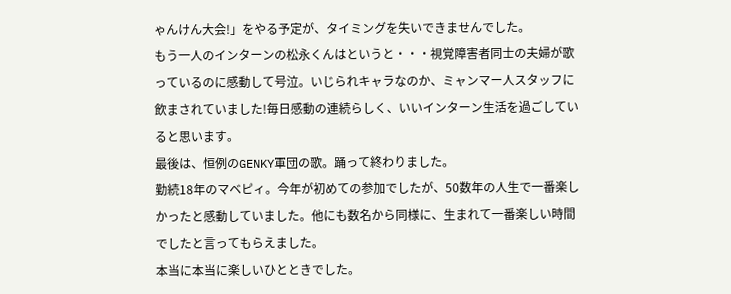ゃんけん大会!」をやる予定が、タイミングを失いできませんでした。
もう一人のインターンの松永くんはというと・・・視覚障害者同士の夫婦が歌っているのに感動して号泣。いじられキャラなのか、ミャンマー人スタッフに飲まされていました!毎日感動の連続らしく、いいインターン生活を過ごしていると思います。
最後は、恒例のGENKY軍団の歌。踊って終わりました。
勤続18年のマベピィ。今年が初めての参加でしたが、50数年の人生で一番楽しかったと感動していました。他にも数名から同様に、生まれて一番楽しい時間でしたと言ってもらえました。
本当に本当に楽しいひとときでした。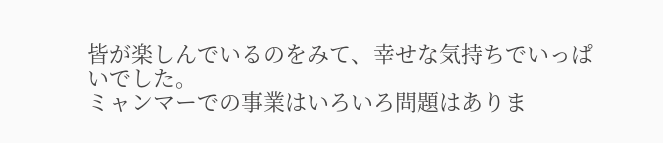皆が楽しんでいるのをみて、幸せな気持ちでいっぱいでした。
ミャンマーでの事業はいろいろ問題はありま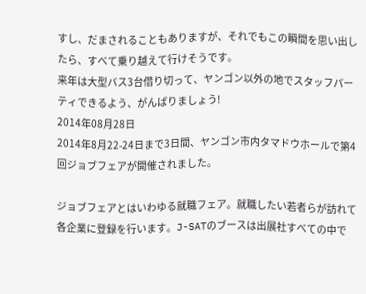すし、だまされることもありますが、それでもこの瞬間を思い出したら、すべて乗り越えて行けそうです。
来年は大型バス3台借り切って、ヤンゴン以外の地でスタッフパーティできるよう、がんばりましょう!
2014年08月28日
2014年8月22-24日まで3日間、ヤンゴン市内タマドウホールで第4回ジョブフェアが開催されました。

ジョブフェアとはいわゆる就職フェア。就職したい若者らが訪れて各企業に登録を行います。J-SATのブースは出展社すべての中で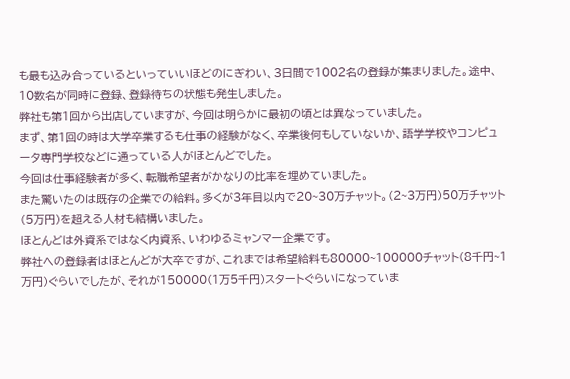も最も込み合っているといっていいほどのにぎわい、3日間で1002名の登録が集まりました。途中、10数名が同時に登録、登録待ちの状態も発生しました。
弊社も第1回から出店していますが、今回は明らかに最初の頃とは異なっていました。
まず、第1回の時は大学卒業するも仕事の経験がなく、卒業後何もしていないか、語学学校やコンピュータ専門学校などに通っている人がほとんどでした。
今回は仕事経験者が多く、転職希望者がかなりの比率を埋めていました。
また驚いたのは既存の企業での給料。多くが3年目以内で20~30万チャット。(2~3万円)50万チャット(5万円)を超える人材も結構いました。
ほとんどは外資系ではなく内資系、いわゆるミャンマー企業です。
弊社への登録者はほとんどが大卒ですが、これまでは希望給料も80000~100000チャット(8千円~1万円)ぐらいでしたが、それが150000(1万5千円)スタートぐらいになっていま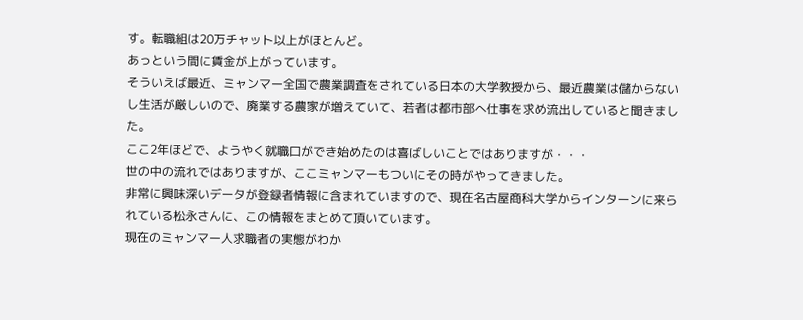す。転職組は20万チャット以上がほとんど。
あっという間に賃金が上がっています。
そういえば最近、ミャンマー全国で農業調査をされている日本の大学教授から、最近農業は儲からないし生活が厳しいので、廃業する農家が増えていて、若者は都市部へ仕事を求め流出していると聞きました。
ここ2年ほどで、ようやく就職口ができ始めたのは喜ばしいことではありますが・・・
世の中の流れではありますが、ここミャンマーもついにその時がやってきました。
非常に興味深いデータが登録者情報に含まれていますので、現在名古屋商科大学からインターンに来られている松永さんに、この情報をまとめて頂いています。
現在のミャンマー人求職者の実態がわか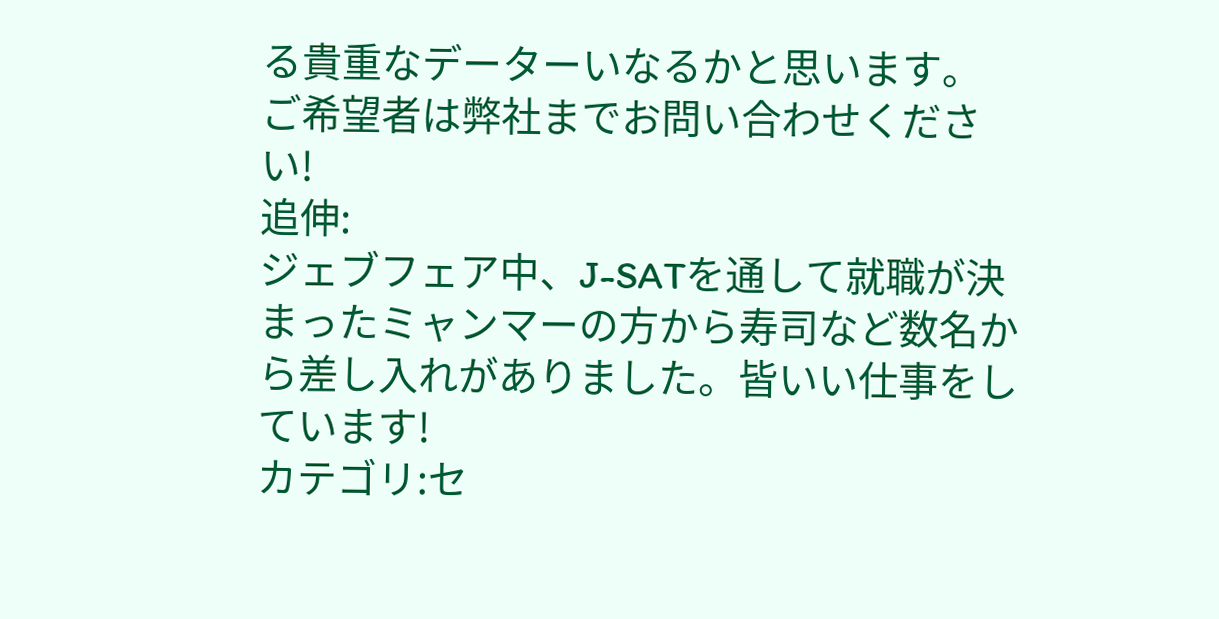る貴重なデーターいなるかと思います。
ご希望者は弊社までお問い合わせください!
追伸:
ジェブフェア中、J-SATを通して就職が決まったミャンマーの方から寿司など数名から差し入れがありました。皆いい仕事をしています!
カテゴリ:セ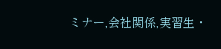ミナー,会社関係,実習生・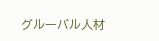グルーバル人材